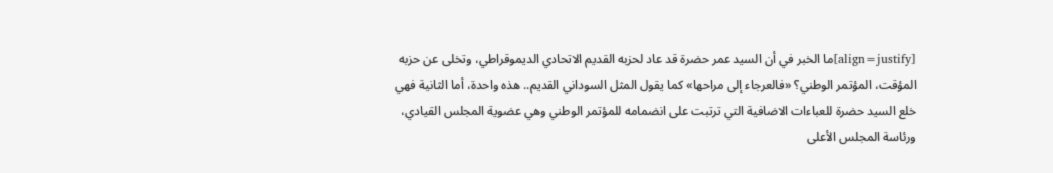[align=justify]ما الخبر في أن السيد عمر حضرة قد عاد لحزبه القديم الاتحادي الديموقراطي، وتخلى عن حزبه المؤقت، المؤتمر الوطني؟ «فالعرجاء إلى مراحها» كما يقول المثل السوداني القديم.. هذه واحدة، أما الثانية فهي خلع السيد حضرة للعباءات الاضافية التي ترتبت على انضمامه للمؤتمر الوطني وهي عضوية المجلس القيادي، ورئاسة المجلس الأعلى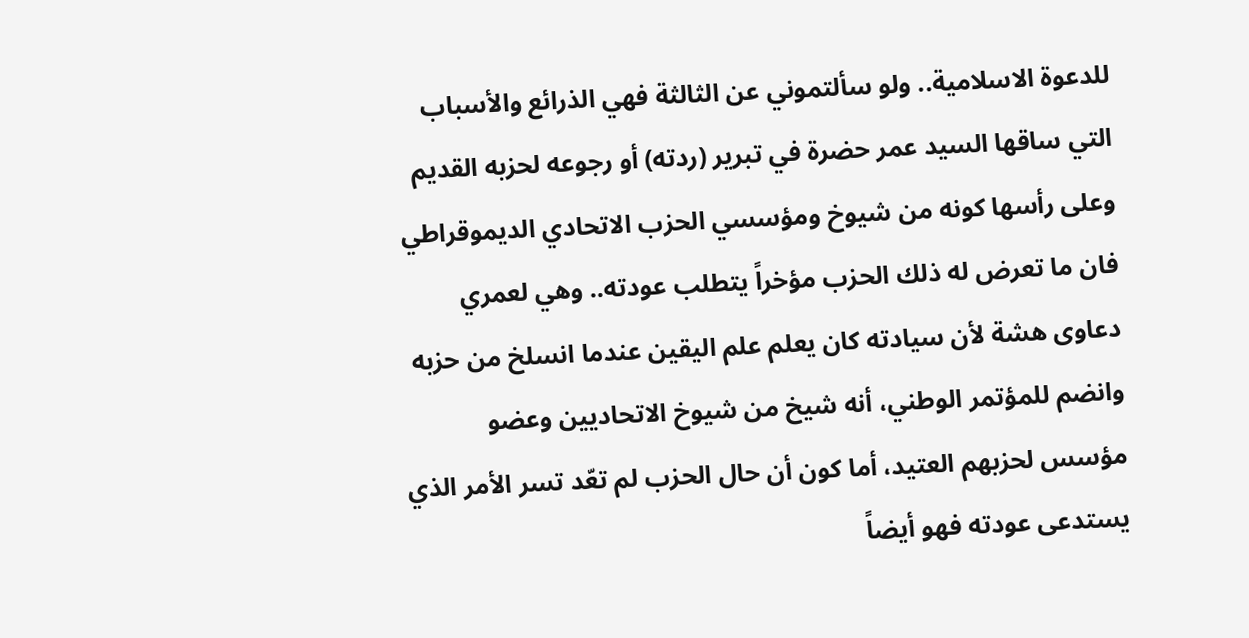للدعوة الاسلامية.. ولو سألتموني عن الثالثة فهي الذرائع والأسباب التي ساقها السيد عمر حضرة في تبرير (ردته) أو رجوعه لحزبه القديم وعلى رأسها كونه من شيوخ ومؤسسي الحزب الاتحادي الديموقراطي فان ما تعرض له ذلك الحزب مؤخراً يتطلب عودته.. وهي لعمري دعاوى هشة لأن سيادته كان يعلم علم اليقين عندما انسلخ من حزبه وانضم للمؤتمر الوطني، أنه شيخ من شيوخ الاتحاديين وعضو مؤسس لحزبهم العتيد، أما كون أن حال الحزب لم تعّد تسر الأمر الذي يستدعى عودته فهو أيضاً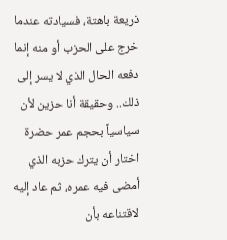ذريعة باهتة، فسيادته عندما خرج على الحزب أو منه إنما دفعه الحال الذي لا يسر إلى ذلك.. وحقيقة أنا حزين لأن سياسياً بحجم عمر حضرة اختار أن يترك حزبه الذي أمضى فيه عمره، ثم عاد إليه لاقتناعه بأن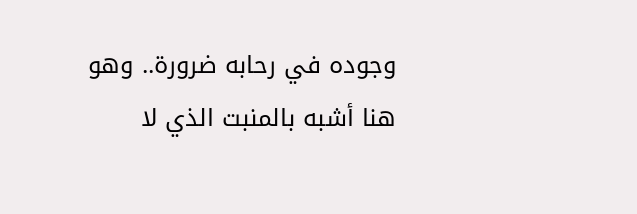وجوده في رحابه ضرورة.. وهو هنا أشبه بالمنبت الذي لا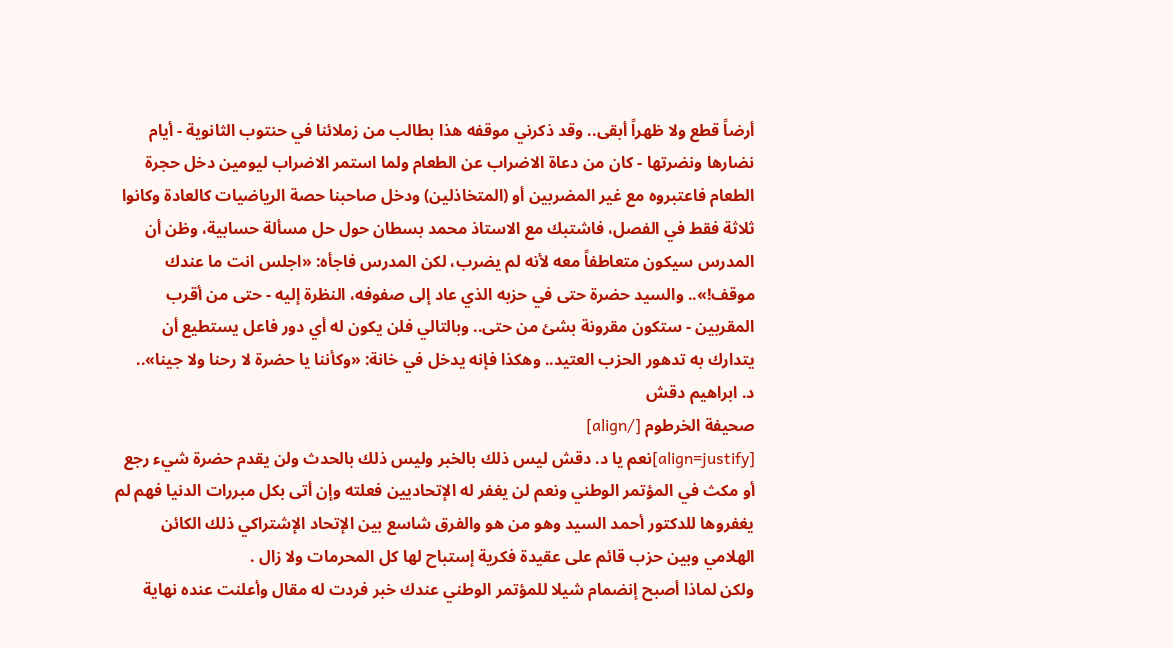أرضاً قطع ولا ظهراً أبقى.. وقد ذكرني موقفه هذا بطالب من زملائنا في حنتوب الثانوية - أيام نضارها ونضرتها - كان من دعاة الاضراب عن الطعام ولما استمر الاضراب ليومين دخل حجرة الطعام فاعتبروه مع غير المضربين أو (المتخاذلين) ودخل صاحبنا حصة الرياضيات كالعادة وكانوا ثلاثة فقط في الفصل، فاشتبك مع الاستاذ محمد بسطان حول حل مسألة حسابية، وظن أن المدرس سيكون متعاطفاً معه لأنه لم يضرب، لكن المدرس فاجأه: «اجلس انت ما عندك موقف!».. والسيد حضرة حتى في حزبه الذي عاد إلى صفوفه، النظرة إليه - حتى من أقرب المقربين - ستكون مقرونة بشئ من حتى.. وبالتالي فلن يكون له أي دور فاعل يستطيع أن يتدارك به تدهور الحزب العتيد.. وهكذا فإنه يدخل في خانة: «وكأننا يا حضرة لا رحنا ولا جينا»..
د. ابراهيم دقش
صحيفة الخرطوم [/align]
[align=justify]نعم يا د. دقش ليس ذلك بالخبر وليس ذلك بالحدث ولن يقدم حضرة شيء رجع أو مكث في المؤتمر الوطني ونعم لن يغفر له الإتحاديين فعلته وإن أتى بكل مبررات الدنيا فهم لم يغفروها للدكتور أحمد السيد وهو من هو والفرق شاسع بين الإتحاد الإشتراكي ذلك الكائن الهلامي وبين حزب قائم على عقيدة فكرية إستباح لها كل المحرمات ولا زال .
ولكن لماذا أصبح إنضمام شيلا للمؤتمر الوطني عندك خبر فردت له مقال وأعلنت عنده نهاية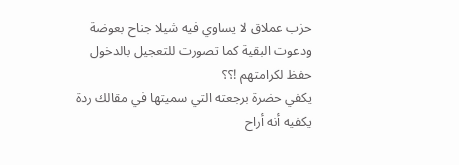حزب عملاق لا يساوي فيه شيلا جناح بعوضة ودعوت البقية كما تصورت للتعجيل بالدخول حفظ لكرامتهم !؟؟
يكفي حضرة برجعته التي سميتها في مقالك ردة يكفيه أنه أراح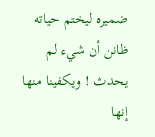ضميره ليختم حياته ظانن أن شيء لم يحدث ! ويكفينا منها إنها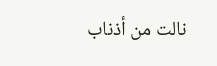نالت من أذناب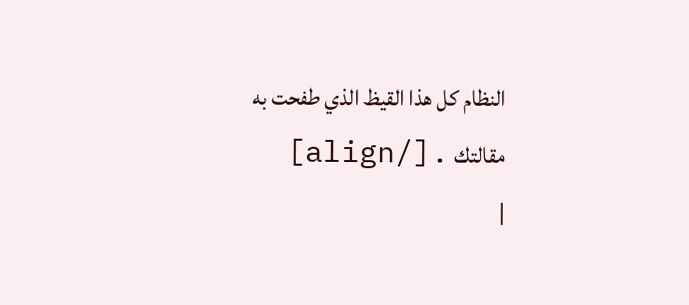النظام كل هذا القيظ الذي طفحت به مقالتك .[/align]
|